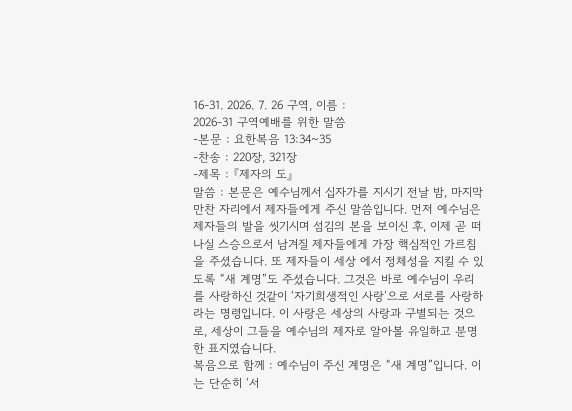16-31. 2026. 7. 26 구역, 이름 :
2026-31 구역예배를 위한 말씀
-본문 : 요한복음 13:34~35
-찬송 : 220장, 321장
-제목 : 『제자의 도』
말씀 : 본문은 예수님께서 십자가를 지시기 전날 밤, 마지막 만찬 자리에서 제자들에게 주신 말씀입니다. 먼저 예수님은 제자들의 발을 씻기시며 섬김의 본을 보이신 후, 이제 곧 떠나실 스승으로서 남겨질 제자들에게 가장 핵심적인 가르침을 주셨습니다. 또 제자들이 세상 에서 정체성을 지킬 수 있도록 “새 계명”도 주셨습니다. 그것은 바로 예수님이 우리를 사랑하신 것같이 ‘자기희생적인 사랑’으로 서로를 사랑하라는 명령입니다. 이 사랑은 세상의 사랑과 구별되는 것으로, 세상이 그들을 예수님의 제자로 알아볼 유일하고 분명한 표지였습니다.
복음으로 함께 : 예수님이 주신 계명은 “새 계명”입니다. 이는 단순히 ‘서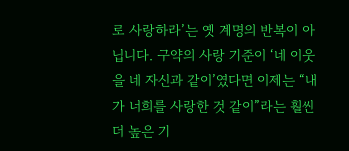로 사랑하라’는 옛 계명의 반복이 아닙니다. 구약의 사랑 기준이 ‘네 이웃을 네 자신과 같이’였다면 이제는 “내가 너희를 사랑한 것 같이”라는 훨씬 더 높은 기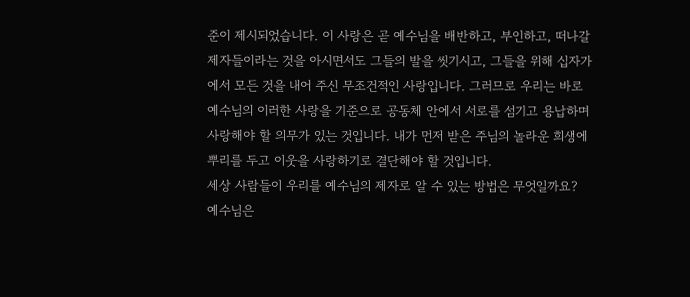준이 제시되었습니다. 이 사랑은 곧 예수님을 배반하고, 부인하고, 떠나갈 제자들이라는 것을 아시면서도 그들의 발을 씻기시고, 그들을 위해 십자가에서 모든 것을 내어 주신 무조건적인 사랑입니다. 그러므로 우리는 바로 예수님의 이러한 사랑을 기준으로 공동체 안에서 서로를 섬기고 용납하며 사랑해야 할 의무가 있는 것입니다. 내가 먼저 받은 주님의 놀라운 희생에 뿌리를 두고 이웃을 사랑하기로 결단해야 할 것입니다.
세상 사람들이 우리를 예수님의 제자로 알 수 있는 방법은 무엇일까요? 예수님은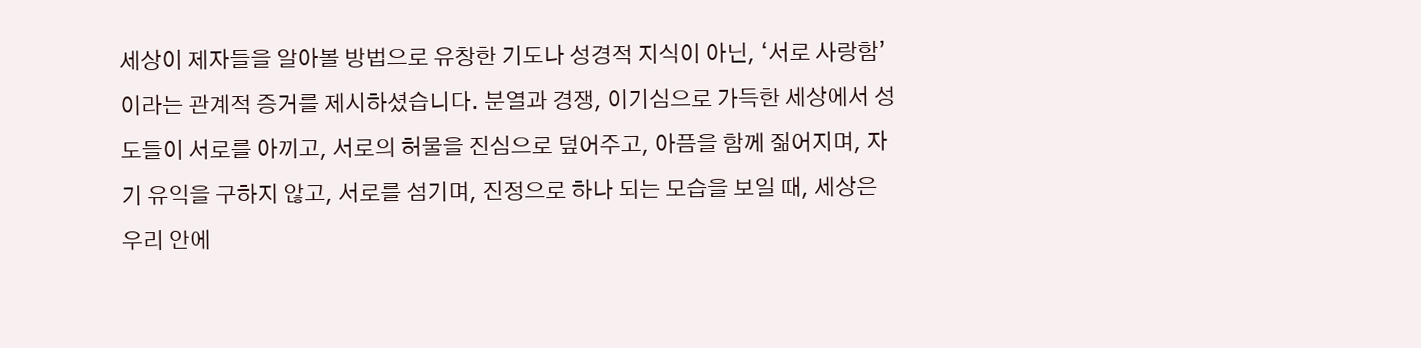세상이 제자들을 알아볼 방법으로 유창한 기도나 성경적 지식이 아닌, ‘서로 사랑함’이라는 관계적 증거를 제시하셨습니다. 분열과 경쟁, 이기심으로 가득한 세상에서 성도들이 서로를 아끼고, 서로의 허물을 진심으로 덮어주고, 아픔을 함께 짊어지며, 자기 유익을 구하지 않고, 서로를 섬기며, 진정으로 하나 되는 모습을 보일 때, 세상은 우리 안에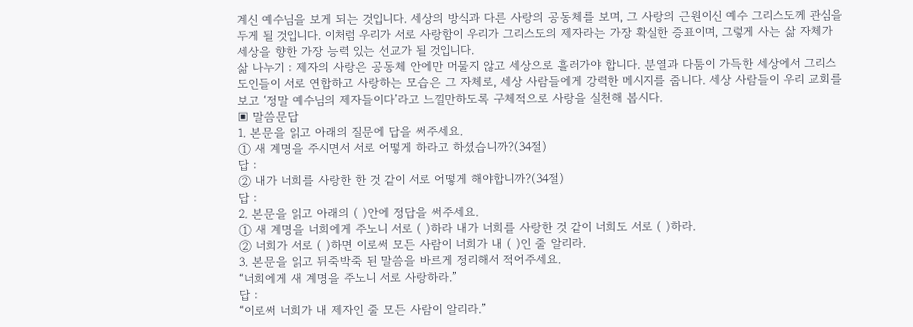계신 예수님을 보게 되는 것입니다. 세상의 방식과 다른 사랑의 공동체를 보며, 그 사랑의 근원이신 예수 그리스도께 관심을 두게 될 것입니다. 이처럼 우리가 서로 사랑함이 우리가 그리스도의 제자라는 가장 확실한 증표이며, 그렇게 사는 삶 자체가 세상을 향한 가장 능력 있는 선교가 될 것입니다.
삶 나누기 : 제자의 사랑은 공동체 안에만 머물지 않고 세상으로 흘러가야 합니다. 분열과 다툼이 가득한 세상에서 그리스도인들이 서로 연합하고 사랑하는 모습은 그 자체로, 세상 사람들에게 강력한 메시지를 줍니다. 세상 사람들이 우리 교회를 보고 ‘정말 예수님의 제자들이다’라고 느낄만하도록 구체적으로 사랑을 실천해 봅시다.
▣ 말씀문답
1. 본문을 읽고 아래의 질문에 답을 써주세요.
① 새 계명을 주시면서 서로 어떻게 하라고 하셨습니까?(34절)
답 :
② 내가 너희를 사랑한 한 것 같이 서로 어떻게 해야합니까?(34절)
답 :
2. 본문을 읽고 아래의 ( )안에 정답을 써주세요.
① 새 계명을 너희에게 주노니 서로 ( )하라 내가 너희를 사랑한 것 같이 너희도 서로 ( )하라.
② 너희가 서로 ( )하면 이로써 모든 사람이 너희가 내 ( )인 줄 알리라.
3. 본문을 읽고 뒤죽박죽 된 말씀을 바르게 정리해서 적어주세요.
“너희에게 새 계명을 주노니 서로 사랑하라.”
답 :
“이로써 너희가 내 제자인 줄 모든 사람이 알리라.”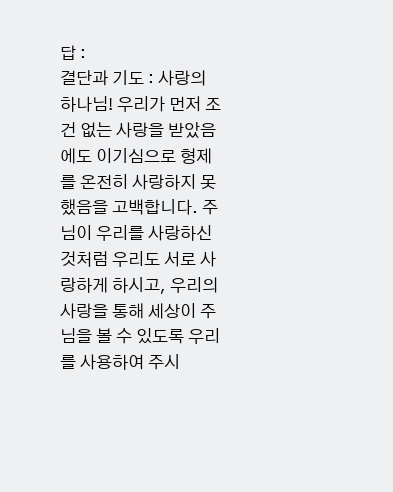답 :
결단과 기도 : 사랑의 하나님! 우리가 먼저 조건 없는 사랑을 받았음에도 이기심으로 형제를 온전히 사랑하지 못했음을 고백합니다. 주님이 우리를 사랑하신 것처럼 우리도 서로 사랑하게 하시고, 우리의 사랑을 통해 세상이 주님을 볼 수 있도록 우리를 사용하여 주시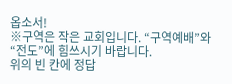옵소서!
※구역은 작은 교회입니다. “구역예배”와 “전도”에 힘쓰시기 바랍니다.
위의 빈 칸에 정답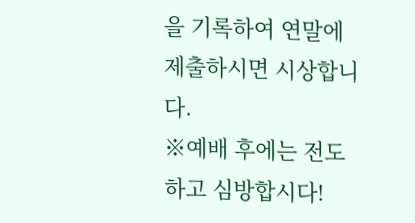을 기록하여 연말에 제출하시면 시상합니다.
※예배 후에는 전도하고 심방합시다!